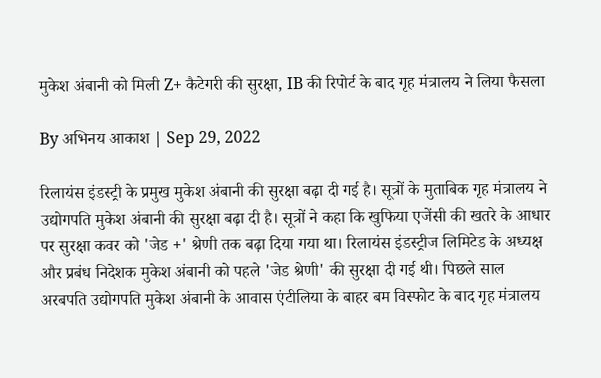मुकेश अंबानी को मिली Z+ कैटेगरी की सुरक्षा, IB की रिपोर्ट के बाद गृह मंत्रालय ने लिया फैसला

By अभिनय आकाश | Sep 29, 2022

रिलायंस इंडस्ट्री के प्रमुख मुकेश अंबानी की सुरक्षा बढ़ा दी गई है। सूत्रों के मुताबिक गृह मंत्रालय ने उद्योगपति मुकेश अंबानी की सुरक्षा बढ़ा दी है। सूत्रों ने कहा कि खुफिया एजेंसी की खतरे के आधार पर सुरक्षा कवर को 'जेड +' श्रेणी तक बढ़ा दिया गया था। रिलायंस इंडस्ट्रीज लिमिटेड के अध्यक्ष और प्रबंध निदेशक मुकेश अंबानी को पहले 'जेड श्रेणी' की सुरक्षा दी गई थी। पिछले साल अरबपति उद्योगपति मुकेश अंबानी के आवास एंटीलिया के बाहर बम विस्फोट के बाद गृह मंत्रालय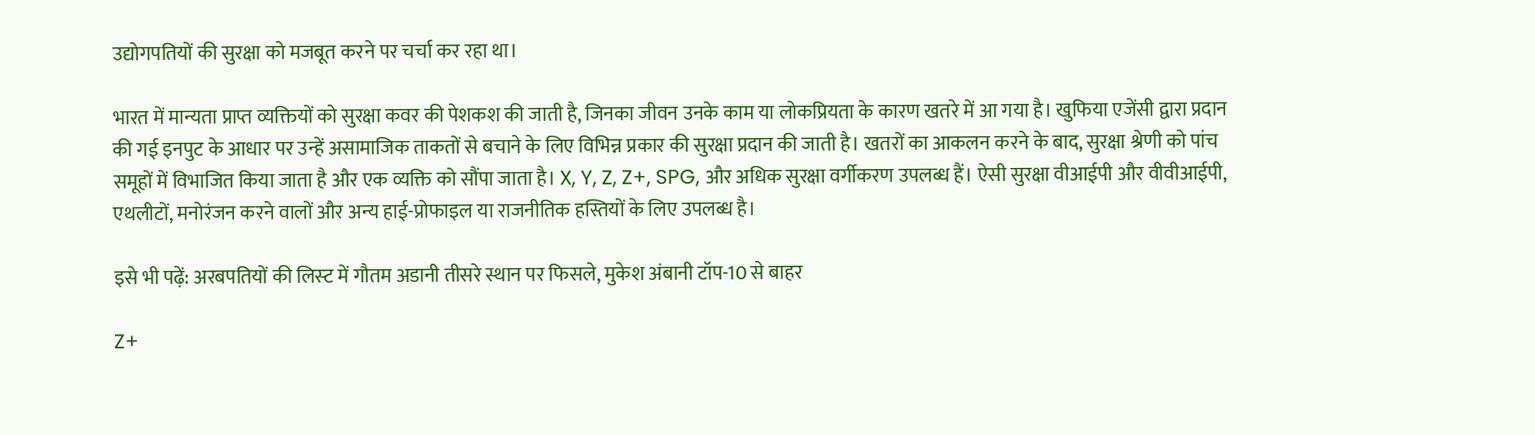उद्योगपतियों की सुरक्षा को मजबूत करने पर चर्चा कर रहा था।

भारत में मान्यता प्राप्त व्यक्तियों को सुरक्षा कवर की पेशकश की जाती है, जिनका जीवन उनके काम या लोकप्रियता के कारण खतरे में आ गया है। खुफिया एजेंसी द्वारा प्रदान की गई इनपुट के आधार पर उन्हें असामाजिक ताकतों से बचाने के लिए विभिन्न प्रकार की सुरक्षा प्रदान की जाती है। खतरों का आकलन करने के बाद, सुरक्षा श्रेणी को पांच समूहों में विभाजित किया जाता है और एक व्यक्ति को सौंपा जाता है। X, Y, Z, Z+, SPG, और अधिक सुरक्षा वर्गीकरण उपलब्ध हैं। ऐसी सुरक्षा वीआईपी और वीवीआईपी, एथलीटों, मनोरंजन करने वालों और अन्य हाई-प्रोफाइल या राजनीतिक हस्तियों के लिए उपलब्ध है।

इसे भी पढ़ें: अरबपतियों की ल‍िस्‍ट में गौतम अडानी तीसरे स्थान पर फिसले, मुकेश अंबानी टॉप-10 से बाहर

Z+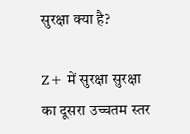सुरक्षा क्या है?

Z+ में सुरक्षा सुरक्षा का दूसरा उच्चतम स्तर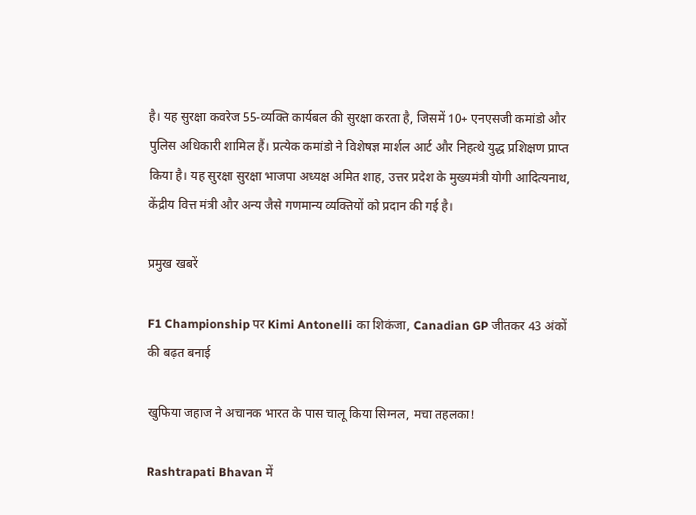है। यह सुरक्षा कवरेज 55-व्यक्ति कार्यबल की सुरक्षा करता है, जिसमें 10+ एनएसजी कमांडो और पुलिस अधिकारी शामिल हैं। प्रत्येक कमांडो ने विशेषज्ञ मार्शल आर्ट और निहत्थे युद्ध प्रशिक्षण प्राप्त किया है। यह सुरक्षा सुरक्षा भाजपा अध्यक्ष अमित शाह, उत्तर प्रदेश के मुख्यमंत्री योगी आदित्यनाथ, केंद्रीय वित्त मंत्री और अन्य जैसे गणमान्य व्यक्तियों को प्रदान की गई है।

प्रमुख खबरें

F1 Championship पर Kimi Antonelli का शिकंजा, Canadian GP जीतकर 43 अंकों की बढ़त बनाई

खुफिया जहाज ने अचानक भारत के पास चालू किया सिग्नल, मचा तहलका!

Rashtrapati Bhavan में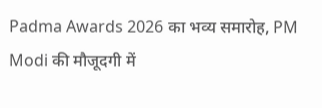Padma Awards 2026 का भव्य समारोह, PM Modi की मौजूदगी में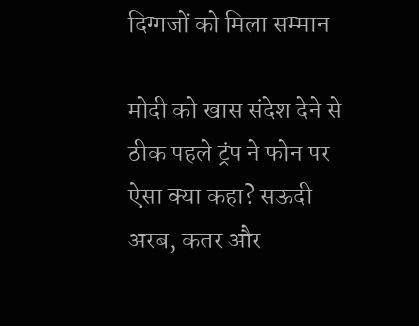दिग्गजों को मिला सम्मान

मोदी को खास संदेश देने से ठीक पहले ट्रंप ने फोन पर ऐसा क्या कहा? सऊदी अरब, कतर और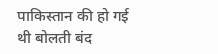पाकिस्तान की हो गई थी बोलती बंद